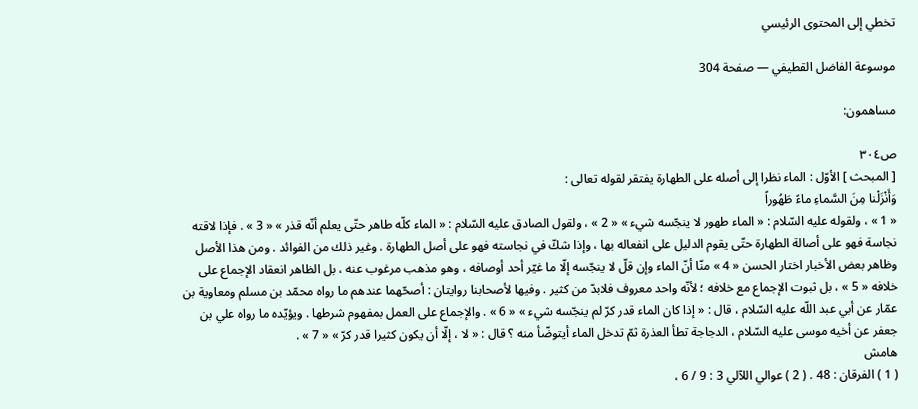تخطي إلى المحتوى الرئيسي

موسوعة الفاضل القطيفي — صفحة 304

مساهمون:

ص٣٠٤
[ المبحث ] الأوّل : الماء نظرا إلى أصله على الطهارة يفتقر لقوله تعالى :
وَأَنْزَلْنا مِنَ السَّماءِ ماءً طَهُوراً
« 1 » ، ولقوله عليه السّلام : « الماء طهور لا ينجّسه شيء » « 2 » ، ولقول الصادق عليه السّلام : « الماء كلّه طاهر حتّى يعلم أنّه قذر » « 3 » . فإذا لاقته نجاسة فهو على أصالة الطهارة حتّى يقوم الدليل على انفعاله بها ، وإذا شكّ في نجاسته فهو على أصل الطهارة . وغير ذلك من الفوائد . ومن هذا الأصل وظاهر بعض الأخبار اختار الحسن « 4 » منّا أنّ الماء وإن قلّ لا ينجّسه إلّا ما غيّر أحد أوصافه ، وهو مذهب مرغوب عنه ، بل الظاهر انعقاد الإجماع على خلافه « 5 » ، بل ثبوت الإجماع مع خلافه ؛ لأنّه واحد معروف فلابدّ من كثير . وفيها لأصحابنا روايتان : أصحّهما عندهم ما رواه محمّد بن مسلم ومعاوية بن عمّار عن أبي عبد اللّه عليه السّلام ، قال : « إذا كان الماء قدر كرّ لم ينجّسه شيء » « 6 » . والإجماع على العمل بمفهوم شرطها . ويؤيّده ما رواه علي بن جعفر عن أخيه موسى عليه السّلام ، الدجاجة تطأ العذرة ثمّ تدخل الماء أيتوضّأ منه ؟ قال : « لا ، إلّا أن يكون كثيرا قدر كرّ » « 7 » .
هامش
( 1 ) الفرقان : 48 . ( 2 ) عوالي اللآلي 3 : 9 / 6 ،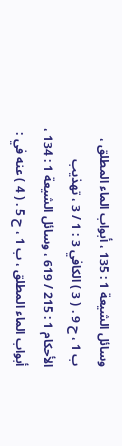وسائل الشيعة 1 : 135 ، أبواب الماء المطلق ، ب 1 ، ح 9 . ( 3 ) الكافي 3 : 1 / 3 ، تهذيب الأحكام 1 : 215 / 619 ، وسائل الشيعة 1 : 134 ، أبواب الماء المطلق ، ب 1 ، ح 5 . ( 4 ) عنه في :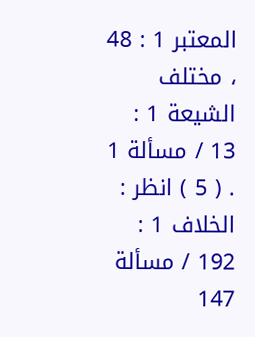المعتبر 1 : 48 ، مختلف الشيعة 1 : 13 / مسألة 1 . ( 5 ) انظر : الخلاف 1 : 192 / مسألة 147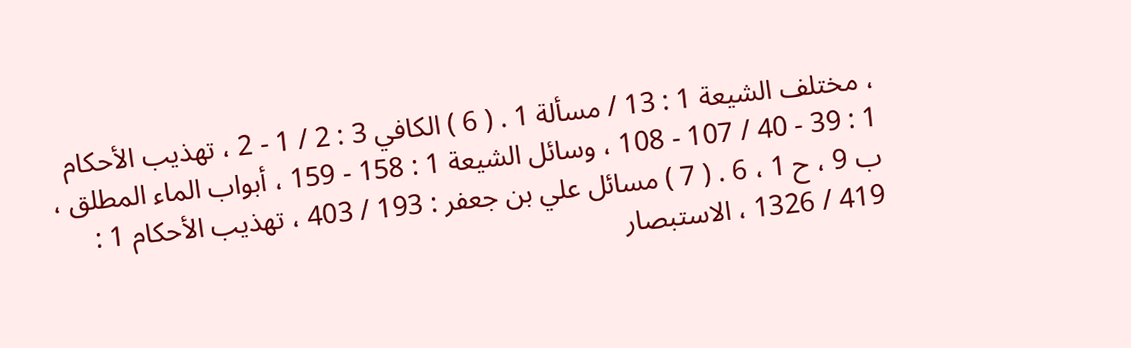، مختلف الشيعة 1 : 13 / مسألة 1 . ( 6 ) الكافي 3 : 2 / 1 - 2 ، تهذيب الأحكام 1 : 39 - 40 / 107 - 108 ، وسائل الشيعة 1 : 158 - 159 ، أبواب الماء المطلق ، ب 9 ، ح 1 ، 6 . ( 7 ) مسائل علي بن جعفر : 193 / 403 ، تهذيب الأحكام 1 : 419 / 1326 ، الاستبصار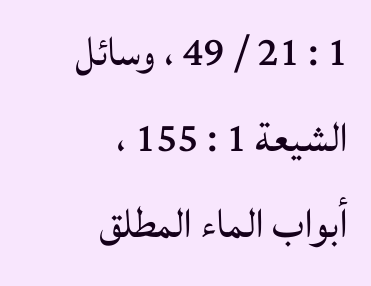1 : 21 / 49 ، وسائل الشيعة 1 : 155 ، أبواب الماء المطلق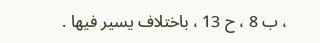، ب 8 ، ح 13 ، باختلاف يسير فيها .